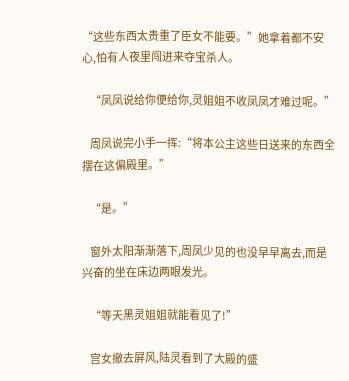“这些东西太贵重了臣女不能要。”她拿着都不安心,怕有人夜里闯进来夺宝杀人。

    “凤凤说给你便给你,灵姐姐不收凤凤才难过呢。”

    周凤说完小手一挥:“将本公主这些日送来的东西全摆在这偏殿里。”

    “是。”

    窗外太阳渐渐落下,周凤少见的也没早早离去,而是兴奋的坐在床边两眼发光。

    “等天黑灵姐姐就能看见了!”

    宫女撤去屏风,陆灵看到了大殿的盛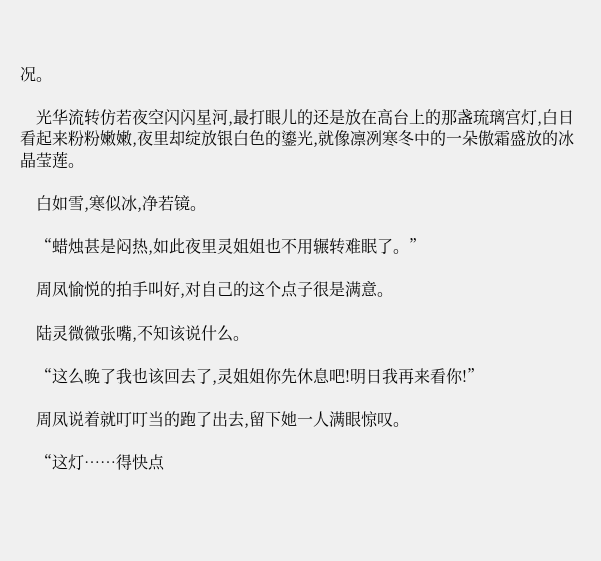况。

    光华流转仿若夜空闪闪星河,最打眼儿的还是放在高台上的那盏琉璃宫灯,白日看起来粉粉嫩嫩,夜里却绽放银白色的鎏光,就像凛冽寒冬中的一朵傲霜盛放的冰晶莹莲。

    白如雪,寒似冰,净若镜。

    “蜡烛甚是闷热,如此夜里灵姐姐也不用辗转难眠了。”

    周凤愉悦的拍手叫好,对自己的这个点子很是满意。

    陆灵微微张嘴,不知该说什么。

    “这么晚了我也该回去了,灵姐姐你先休息吧!明日我再来看你!”

    周凤说着就叮叮当的跑了出去,留下她一人满眼惊叹。

    “这灯……得快点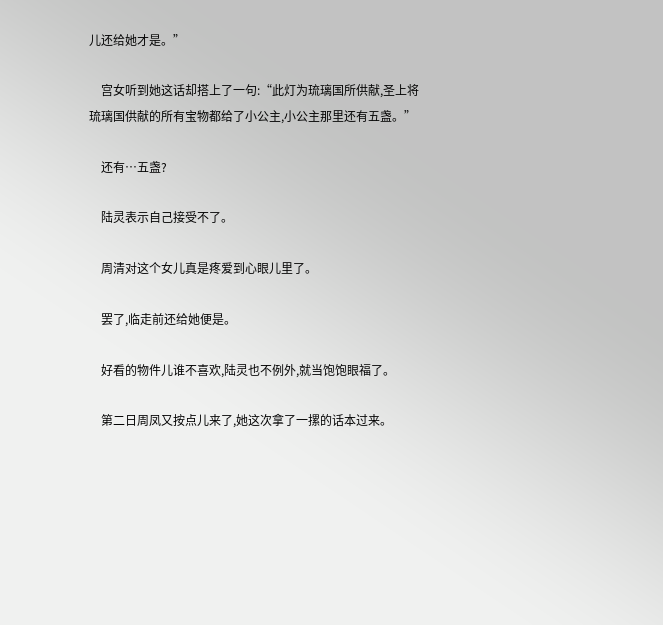儿还给她才是。”

    宫女听到她这话却搭上了一句:“此灯为琉璃国所供献,圣上将琉璃国供献的所有宝物都给了小公主,小公主那里还有五盏。”

    还有…五盏?

    陆灵表示自己接受不了。

    周清对这个女儿真是疼爱到心眼儿里了。

    罢了,临走前还给她便是。

    好看的物件儿谁不喜欢,陆灵也不例外,就当饱饱眼福了。

    第二日周凤又按点儿来了,她这次拿了一摞的话本过来。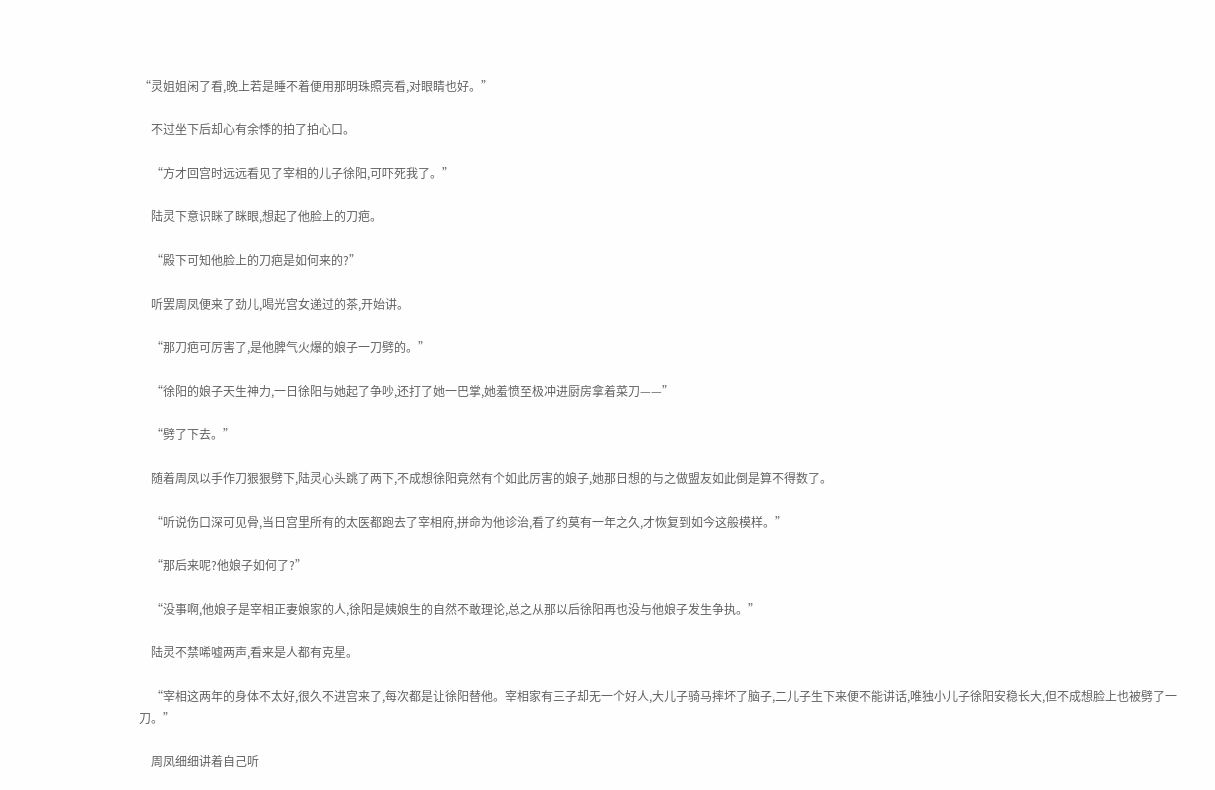“灵姐姐闲了看,晚上若是睡不着便用那明珠照亮看,对眼睛也好。”

    不过坐下后却心有余悸的拍了拍心口。

    “方才回宫时远远看见了宰相的儿子徐阳,可吓死我了。”

    陆灵下意识眯了眯眼,想起了他脸上的刀疤。

    “殿下可知他脸上的刀疤是如何来的?”

    听罢周凤便来了劲儿,喝光宫女递过的茶,开始讲。

    “那刀疤可厉害了,是他脾气火爆的娘子一刀劈的。”

    “徐阳的娘子天生神力,一日徐阳与她起了争吵,还打了她一巴掌,她羞愤至极冲进厨房拿着菜刀——”

    “劈了下去。”

    随着周凤以手作刀狠狠劈下,陆灵心头跳了两下,不成想徐阳竟然有个如此厉害的娘子,她那日想的与之做盟友如此倒是算不得数了。

    “听说伤口深可见骨,当日宫里所有的太医都跑去了宰相府,拼命为他诊治,看了约莫有一年之久,才恢复到如今这般模样。”

    “那后来呢?他娘子如何了?”

    “没事啊,他娘子是宰相正妻娘家的人,徐阳是姨娘生的自然不敢理论,总之从那以后徐阳再也没与他娘子发生争执。”

    陆灵不禁唏嘘两声,看来是人都有克星。

    “宰相这两年的身体不太好,很久不进宫来了,每次都是让徐阳替他。宰相家有三子却无一个好人,大儿子骑马摔坏了脑子,二儿子生下来便不能讲话,唯独小儿子徐阳安稳长大,但不成想脸上也被劈了一刀。”

    周凤细细讲着自己听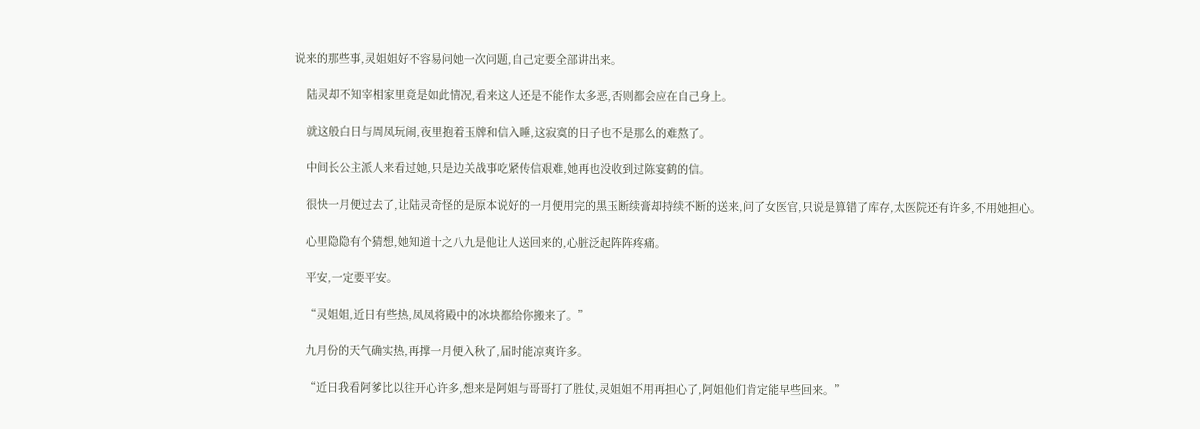说来的那些事,灵姐姐好不容易问她一次问题,自己定要全部讲出来。

    陆灵却不知宰相家里竟是如此情况,看来这人还是不能作太多恶,否则都会应在自己身上。

    就这般白日与周凤玩闹,夜里抱着玉牌和信入睡,这寂寞的日子也不是那么的难熬了。

    中间长公主派人来看过她,只是边关战事吃紧传信艰难,她再也没收到过陈宴鹤的信。

    很快一月便过去了,让陆灵奇怪的是原本说好的一月便用完的黑玉断续膏却持续不断的送来,问了女医官,只说是算错了库存,太医院还有许多,不用她担心。

    心里隐隐有个猜想,她知道十之八九是他让人送回来的,心脏泛起阵阵疼痛。

    平安,一定要平安。

    “灵姐姐,近日有些热,凤凤将殿中的冰块都给你搬来了。”

    九月份的天气确实热,再撑一月便入秋了,届时能凉爽许多。

    “近日我看阿爹比以往开心许多,想来是阿姐与哥哥打了胜仗,灵姐姐不用再担心了,阿姐他们肯定能早些回来。”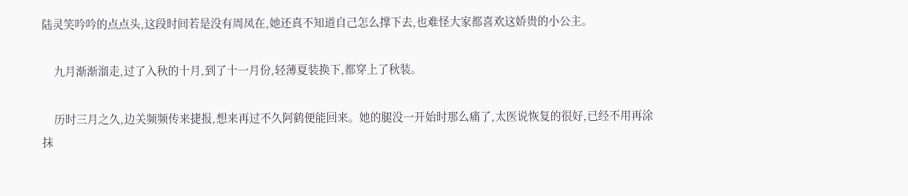陆灵笑吟吟的点点头,这段时间若是没有周凤在,她还真不知道自己怎么撑下去,也难怪大家都喜欢这娇贵的小公主。

    九月渐渐溜走,过了入秋的十月,到了十一月份,轻薄夏装换下,都穿上了秋装。

    历时三月之久,边关频频传来捷报,想来再过不久阿鹤便能回来。她的腿没一开始时那么痛了,太医说恢复的很好,已经不用再涂抹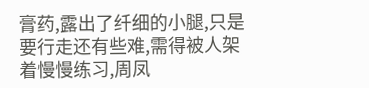膏药,露出了纤细的小腿,只是要行走还有些难,需得被人架着慢慢练习,周凤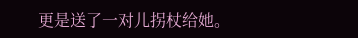更是送了一对儿拐杖给她。